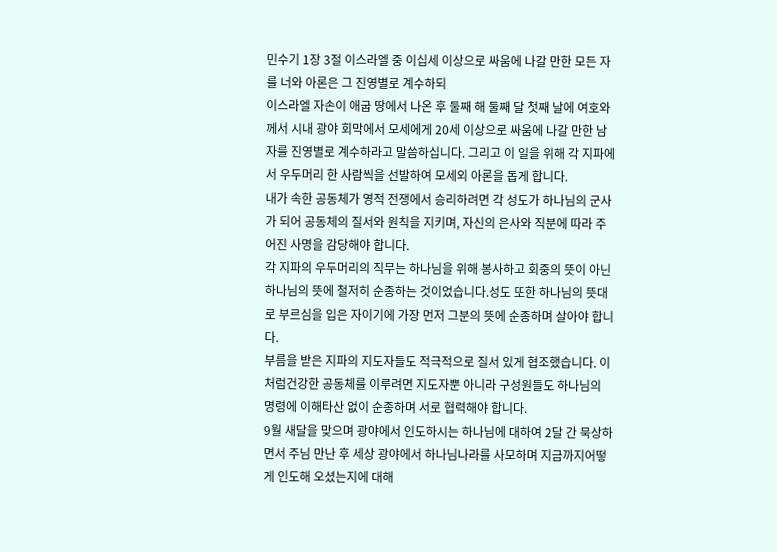민수기 1장 3절 이스라엘 중 이십세 이상으로 싸움에 나갈 만한 모든 자를 너와 아론은 그 진영별로 계수하되
이스라엘 자손이 애굽 땅에서 나온 후 둘째 해 둘째 달 첫째 날에 여호와께서 시내 광야 회막에서 모세에게 20세 이상으로 싸움에 나갈 만한 남자를 진영별로 계수하라고 말씀하십니다. 그리고 이 일을 위해 각 지파에서 우두머리 한 사람씩을 선발하여 모세외 아론을 돕게 합니다.
내가 속한 공동체가 영적 전쟁에서 승리하려면 각 성도가 하나님의 군사가 되어 공동체의 질서와 원칙을 지키며, 자신의 은사와 직분에 따라 주어진 사명을 감당해야 합니다.
각 지파의 우두머리의 직무는 하나님을 위해 봉사하고 회중의 뜻이 아닌 하나님의 뜻에 철저히 순종하는 것이었습니다.성도 또한 하나님의 뜻대로 부르심을 입은 자이기에 가장 먼저 그분의 뜻에 순종하며 살아야 합니다.
부름을 받은 지파의 지도자들도 적극적으로 질서 있게 협조했습니다. 이처럼건강한 공동체를 이루려면 지도자뿐 아니라 구성원들도 하나님의 명령에 이해타산 없이 순종하며 서로 협력해야 합니다.
9월 새달을 맞으며 광야에서 인도하시는 하나님에 대하여 2달 간 묵상하면서 주님 만난 후 세상 광야에서 하나님나라를 사모하며 지금까지어떻게 인도해 오셨는지에 대해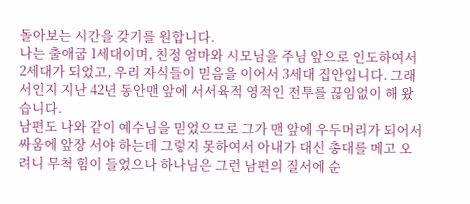돌아보는 시간을 갖기를 원합니다.
나는 출애굽 1세대이며, 친정 엄마와 시모님을 주님 앞으로 인도하여서 2세대가 되었고, 우리 자식들이 믿음을 이어서 3세대 집안입니다. 그래서인지 지난 42년 동안맨 앞에 서서육적 영적인 전투를 끊임없이 해 왔습니다.
남편도 나와 같이 예수님을 믿었으므로 그가 맨 앞에 우두머리가 되어서 싸움에 앞장 서야 하는데 그렇지 못하여서 아내가 대신 총대를 메고 오려니 무척 힘이 들었으나 하나님은 그런 남편의 질서에 순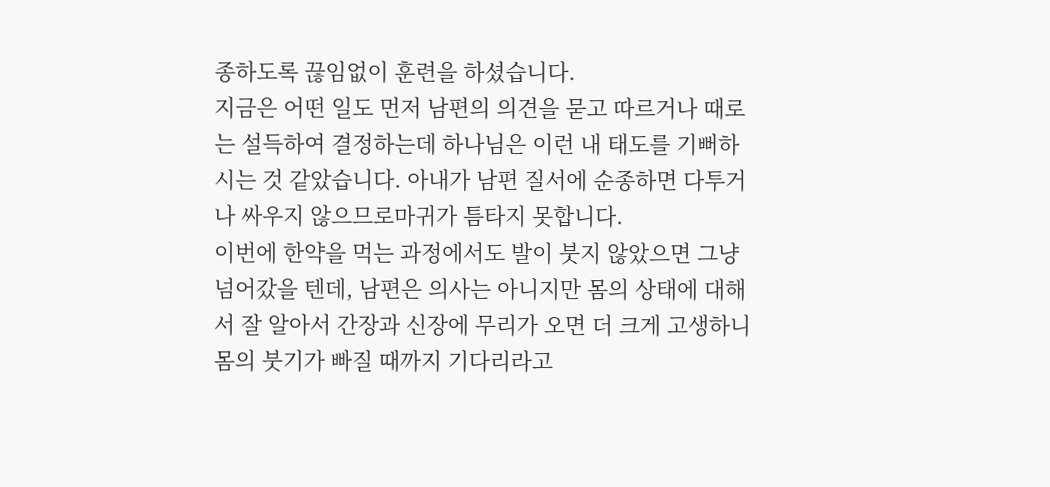종하도록 끊임없이 훈련을 하셨습니다.
지금은 어떤 일도 먼저 남편의 의견을 묻고 따르거나 때로는 설득하여 결정하는데 하나님은 이런 내 태도를 기뻐하시는 것 같았습니다. 아내가 남편 질서에 순종하면 다투거나 싸우지 않으므로마귀가 틈타지 못합니다.
이번에 한약을 먹는 과정에서도 발이 붓지 않았으면 그냥 넘어갔을 텐데, 남편은 의사는 아니지만 몸의 상태에 대해서 잘 알아서 간장과 신장에 무리가 오면 더 크게 고생하니 몸의 붓기가 빠질 때까지 기다리라고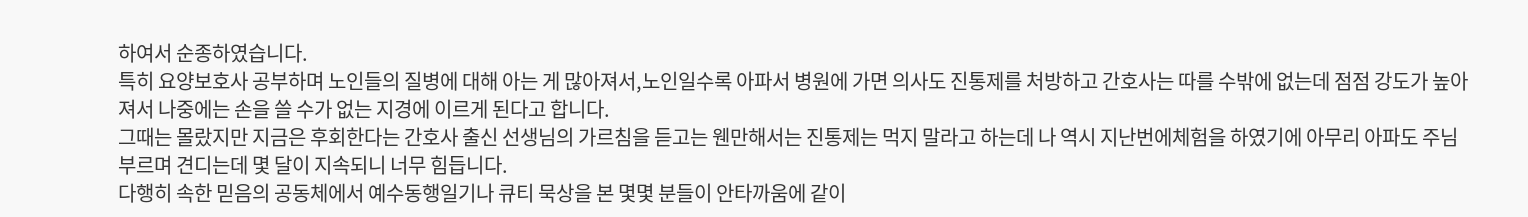하여서 순종하였습니다.
특히 요양보호사 공부하며 노인들의 질병에 대해 아는 게 많아져서,노인일수록 아파서 병원에 가면 의사도 진통제를 처방하고 간호사는 따를 수밖에 없는데 점점 강도가 높아져서 나중에는 손을 쓸 수가 없는 지경에 이르게 된다고 합니다.
그때는 몰랐지만 지금은 후회한다는 간호사 출신 선생님의 가르침을 듣고는 웬만해서는 진통제는 먹지 말라고 하는데 나 역시 지난번에체험을 하였기에 아무리 아파도 주님 부르며 견디는데 몇 달이 지속되니 너무 힘듭니다.
다행히 속한 믿음의 공동체에서 예수동행일기나 큐티 묵상을 본 몇몇 분들이 안타까움에 같이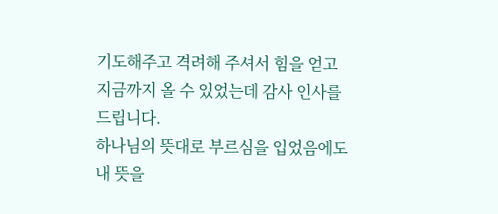기도해주고 격려해 주셔서 힘을 얻고 지금까지 올 수 있었는데 감사 인사를 드립니다.
하나님의 뜻대로 부르심을 입었음에도 내 뜻을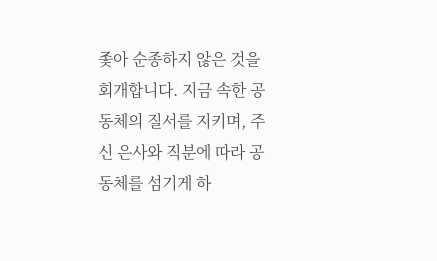좇아 순종하지 않은 것을 회개합니다. 지금 속한 공동체의 질서를 지키며, 주신 은사와 직분에 따라 공동체를 섬기게 하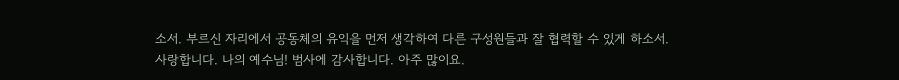소서. 부르신 자리에서 공동체의 유익을 먼저 생각하여 다른 구성원들과 잘 협력할 수 있게 하소서.
사랑합니다. 나의 예수님! 범사에 감사합니다. 아주 많이요.